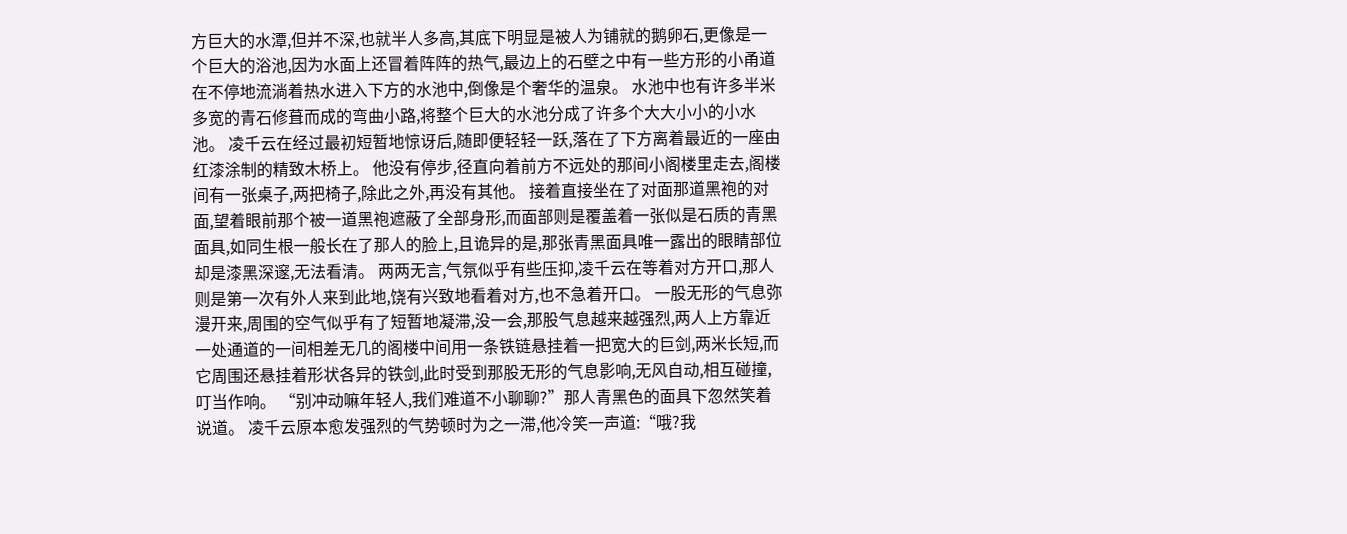方巨大的水潭,但并不深,也就半人多高,其底下明显是被人为铺就的鹅卵石,更像是一个巨大的浴池,因为水面上还冒着阵阵的热气,最边上的石壁之中有一些方形的小甬道在不停地流淌着热水进入下方的水池中,倒像是个奢华的温泉。 水池中也有许多半米多宽的青石修葺而成的弯曲小路,将整个巨大的水池分成了许多个大大小小的小水池。 凌千云在经过最初短暂地惊讶后,随即便轻轻一跃,落在了下方离着最近的一座由红漆涂制的精致木桥上。 他没有停步,径直向着前方不远处的那间小阁楼里走去,阁楼间有一张桌子,两把椅子,除此之外,再没有其他。 接着直接坐在了对面那道黑袍的对面,望着眼前那个被一道黑袍遮蔽了全部身形,而面部则是覆盖着一张似是石质的青黑面具,如同生根一般长在了那人的脸上,且诡异的是,那张青黑面具唯一露出的眼睛部位却是漆黑深邃,无法看清。 两两无言,气氛似乎有些压抑,凌千云在等着对方开口,那人则是第一次有外人来到此地,饶有兴致地看着对方,也不急着开口。 一股无形的气息弥漫开来,周围的空气似乎有了短暂地凝滞,没一会,那股气息越来越强烈,两人上方靠近一处通道的一间相差无几的阁楼中间用一条铁链悬挂着一把宽大的巨剑,两米长短,而它周围还悬挂着形状各异的铁剑,此时受到那股无形的气息影响,无风自动,相互碰撞,叮当作响。 “别冲动嘛年轻人,我们难道不小聊聊?”那人青黑色的面具下忽然笑着说道。 凌千云原本愈发强烈的气势顿时为之一滞,他冷笑一声道:“哦?我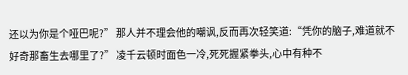还以为你是个哑巴呢?” 那人并不理会他的嘲讽,反而再次轻笑道:“凭你的脑子,难道就不好奇那畜生去哪里了?” 凌千云顿时面色一冷,死死握紧拳头,心中有种不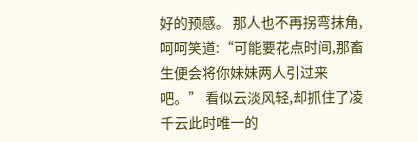好的预感。 那人也不再拐弯抹角,呵呵笑道:“可能要花点时间,那畜生便会将你妹妹两人引过来吧。” 看似云淡风轻,却抓住了凌千云此时唯一的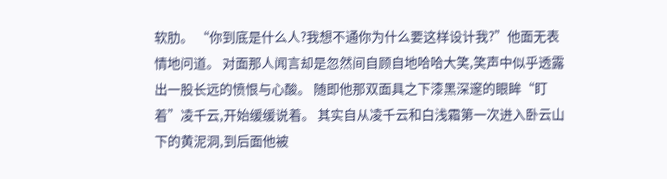软肋。 “你到底是什么人?我想不通你为什么要这样设计我?”他面无表情地问道。 对面那人闻言却是忽然间自顾自地哈哈大笑,笑声中似乎透露出一股长远的愤恨与心酸。 随即他那双面具之下漆黑深邃的眼眸“盯着”凌千云,开始缓缓说着。 其实自从凌千云和白浅霜第一次进入卧云山下的黄泥洞,到后面他被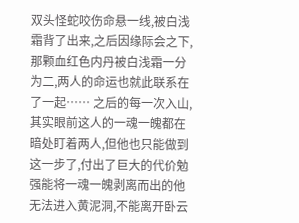双头怪蛇咬伤命悬一线,被白浅霜背了出来,之后因缘际会之下,那颗血红色内丹被白浅霜一分为二,两人的命运也就此联系在了一起…… 之后的每一次入山,其实眼前这人的一魂一魄都在暗处盯着两人,但他也只能做到这一步了,付出了巨大的代价勉强能将一魂一魄剥离而出的他无法进入黄泥洞,不能离开卧云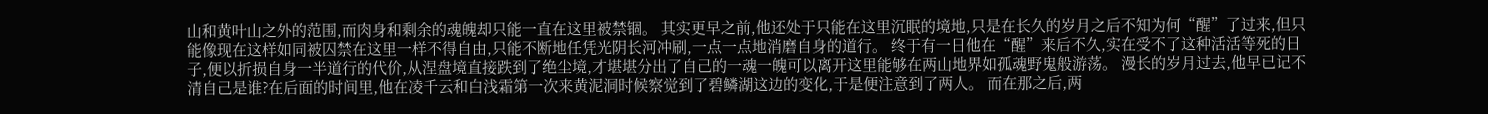山和黄叶山之外的范围,而肉身和剩余的魂魄却只能一直在这里被禁锢。 其实更早之前,他还处于只能在这里沉眠的境地,只是在长久的岁月之后不知为何“醒”了过来,但只能像现在这样如同被囚禁在这里一样不得自由,只能不断地任凭光阴长河冲刷,一点一点地消磨自身的道行。 终于有一日他在“醒”来后不久,实在受不了这种活活等死的日子,便以折损自身一半道行的代价,从涅盘境直接跌到了绝尘境,才堪堪分出了自己的一魂一魄可以离开这里能够在两山地界如孤魂野鬼般游荡。 漫长的岁月过去,他早已记不清自己是谁?在后面的时间里,他在凌千云和白浅霜第一次来黄泥洞时候察觉到了碧鳞湖这边的变化,于是便注意到了两人。 而在那之后,两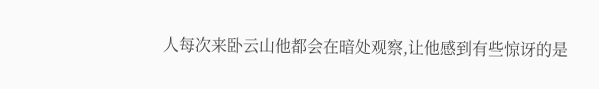人每次来卧云山他都会在暗处观察,让他感到有些惊讶的是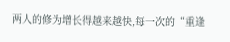两人的修为增长得越来越快,每一次的“重逢